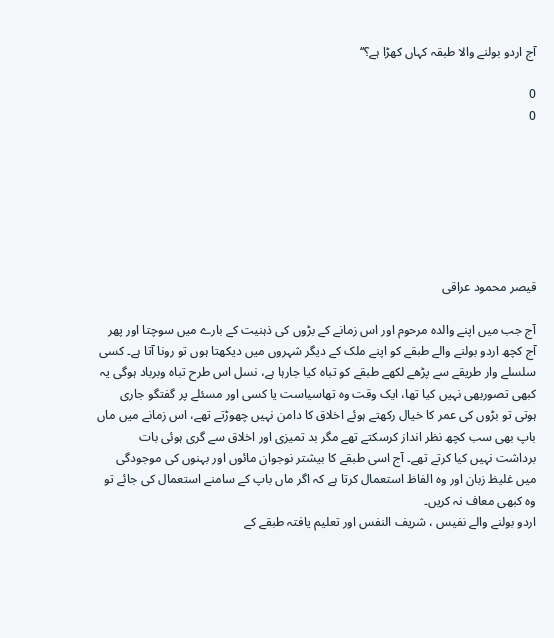آج اردو بولنے والا طبقہ کہاں کھڑا ہے؟‘‘

0
0







قیصر محمود عراقی

آج جب میں اپنے والدہ مرحوم اور اس زمانے کے بڑوں کی ذہنیت کے بارے میں سوچتا اور پھر آج کچھ اردو بولنے والے طبقے کو اپنے ملک کے دیگر شہروں میں دیکھتا ہوں تو رونا آتا ہے۔ کسی سلسلے وار طریقے سے پڑھے لکھے طبقے کو تباہ کیا جارہا ہے، نسل اس طرح تباہ وبرباد ہوگی یہ کبھی تصوربھی نہیں کیا تھا، ایک وقت وہ تھاسیاست یا کسی اور مسئلے پر گفتگو جاری ہوتی تو بڑوں کی عمر کا خیال رکھتے ہوئے اخلاق کا دامن نہیں چھوڑتے تھے، اس زمانے میں ماں باپ بھی سب کچھ نظر انداز کرسکتے تھے مگر بد تمیزی اور اخلاق سے گری ہوئی بات برداشت نہیں کیا کرتے تھے۔ آج اسی طبقے کا بیشتر نوجوان مائوں اور بہنوں کی موجودگی میں غلیظ زبان اور وہ الفاظ استعمال کرتا ہے کہ اگر ماں باپ کے سامنے استعمال کی جائے تو وہ کبھی معاف نہ کریں۔
اردو بولنے والے نفیس ، شریف النفس اور تعلیم یافتہ طبقے کے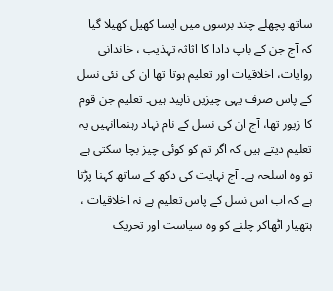ساتھ پچھلے چند برسوں میں ایسا کھیل کھیلا گیا کہ آج جن کے باپ دادا کا اثاثہ تہذیب ، خاندانی روایات، اخلاقیات اور تعلیم ہوتا تھا ان کی نئی نسل کے پاس صرف یہی چیزیں ناپید ہیں۔ تعلیم جن قوم کا زیور تھا، آج ان کی نسل کے نام نہاد رہنماانہیں یہ تعلیم دیتے ہیں کہ اگر تم کو کوئی چیز بچا سکتی ہے تو وہ اسلحہ ہے۔ آج نہایت کی دکھ کے ساتھ کہنا پڑتا ہے کہ اب اس نسل کے پاس تعلیم ہے نہ اخلاقیات ، ہتھیار اٹھاکر چلنے کو وہ سیاست اور تحریک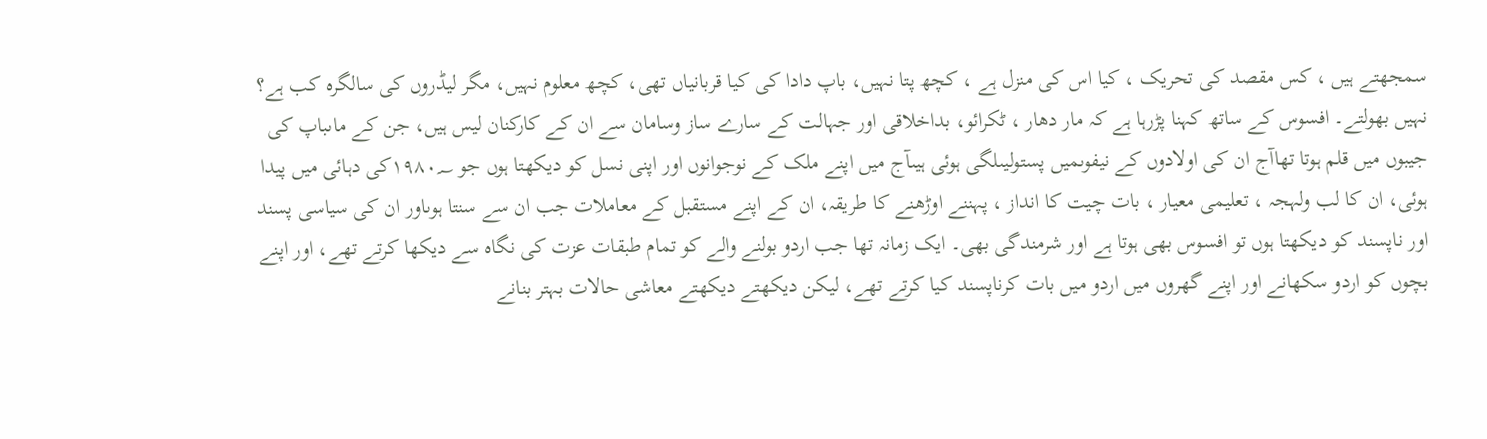سمجھتے ہیں ، کس مقصد کی تحریک ، کیا اس کی منزل ہے ، کچھ پتا نہیں، باپ دادا کی کیا قربانیاں تھی، کچھ معلوم نہیں، مگر لیڈروں کی سالگرہ کب ہے؟ نہیں بھولتے۔ افسوس کے ساتھ کہنا پڑرہا ہے کہ مار دھار ، ٹکرائو، بداخلاقی اور جہالت کے سارے ساز وسامان سے ان کے کارکنان لیس ہیں، جن کے ماںباپ کی جیبوں میں قلم ہوتا تھاآج ان کی اولادوں کے نیفوںمیں پستولیںلگی ہوئی ہیںآج میں اپنے ملک کے نوجوانوں اور اپنی نسل کو دیکھتا ہوں جو ۱۹۸۰؁کی دہائی میں پیدا ہوئی، ان کا لب ولہجہ ، تعلیمی معیار ، بات چیت کا انداز ، پہننے اوڑھنے کا طریقہ، ان کے اپنے مستقبل کے معاملات جب ان سے سنتا ہوںاور ان کی سیاسی پسند اور ناپسند کو دیکھتا ہوں تو افسوس بھی ہوتا ہے اور شرمندگی بھی۔ ایک زمانہ تھا جب اردو بولنے والے کو تمام طبقات عزت کی نگاہ سے دیکھا کرتے تھے، اور اپنے بچوں کو اردو سکھانے اور اپنے گھروں میں اردو میں بات کرناپسند کیا کرتے تھے، لیکن دیکھتے دیکھتے معاشی حالات بہتر بنانے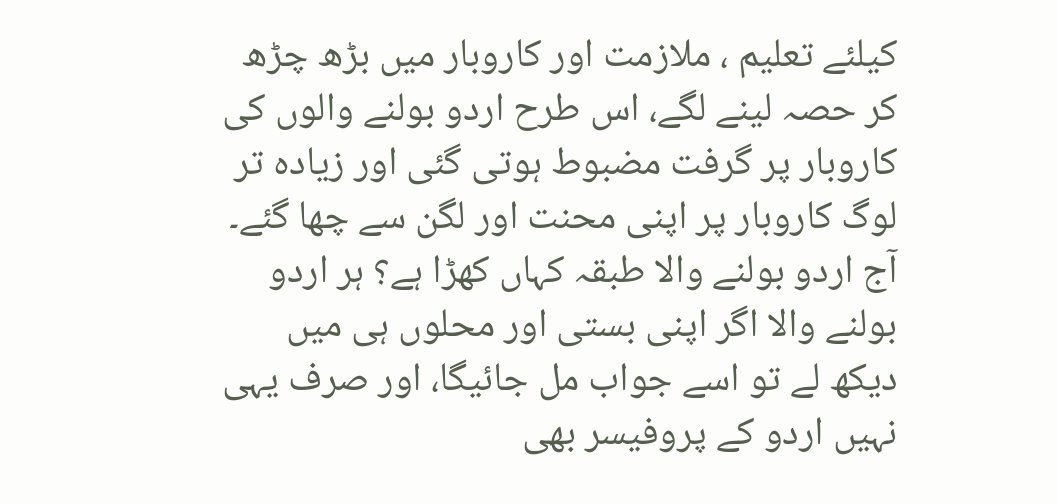کیلئے تعلیم ، ملازمت اور کاروبار میں بڑھ چڑھ کر حصہ لینے لگے، اس طرح اردو بولنے والوں کی کاروبار پر گرفت مضبوط ہوتی گئی اور زیادہ تر لوگ کاروبار پر اپنی محنت اور لگن سے چھا گئے۔
آج اردو بولنے والا طبقہ کہاں کھڑا ہے؟ ہر اردو بولنے والا اگر اپنی بستی اور محلوں ہی میں دیکھ لے تو اسے جواب مل جائیگا، اور صرف یہی نہیں اردو کے پروفیسر بھی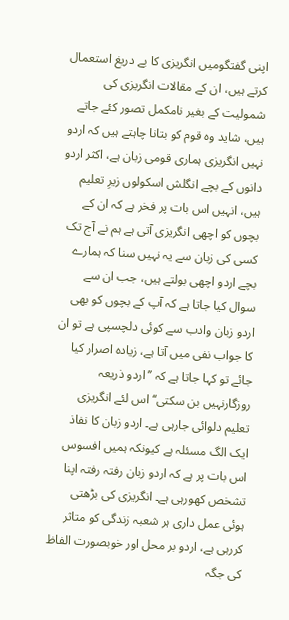اپنی گفتگومیں انگریزی کا بے دریغ استعمال کرتے ہیں، ان کے مقالات انگریزی کی شمولیت کے بغیر نامکمل تصور کئے جاتے ہیں، شاید وہ قوم کو بتانا چاہتے ہیں کہ اردو نہیں انگریزی ہماری قومی زبان ہے، اکثر اردو دانوں کے بچے انگلش اسکولوں زیرِ تعلیم ہیں، انہیں اس بات پر فخر ہے کہ ان کے بچوں کو اچھی انگریزی آتی ہے ہم نے آج تک کسی کی زبان سے یہ نہیں سنا کہ ہمارے بچے اردو اچھی بولتے ہیں، جب ان سے سوال کیا جاتا ہے کہ آپ کے بچوں کو بھی اردو زبان وادب سے کوئی دلچسپی ہے تو ان کا جواب نفی میں آتا ہے، زیادہ اصرار کیا جائے تو کہا جاتا ہے کہ ’’اردو ذریعہ روزگارنہیں بن سکتی‘‘اس لئے انگریزی تعلیم دلوائی جارہی ہے۔ اردو زبان کا نفاذ ایک الگ مسئلہ ہے کیونکہ ہمیں افسوس اس بات پر ہے کہ اردو زبان رفتہ رفتہ اپنا تشخص کھورہی ہے۔ انگریزی کی بڑھتی ہوئی عمل داری ہر شعبہ زندگی کو متاثر کررہی ہے، اردو بر محل اور خوبصورت الفاظ کی جگہ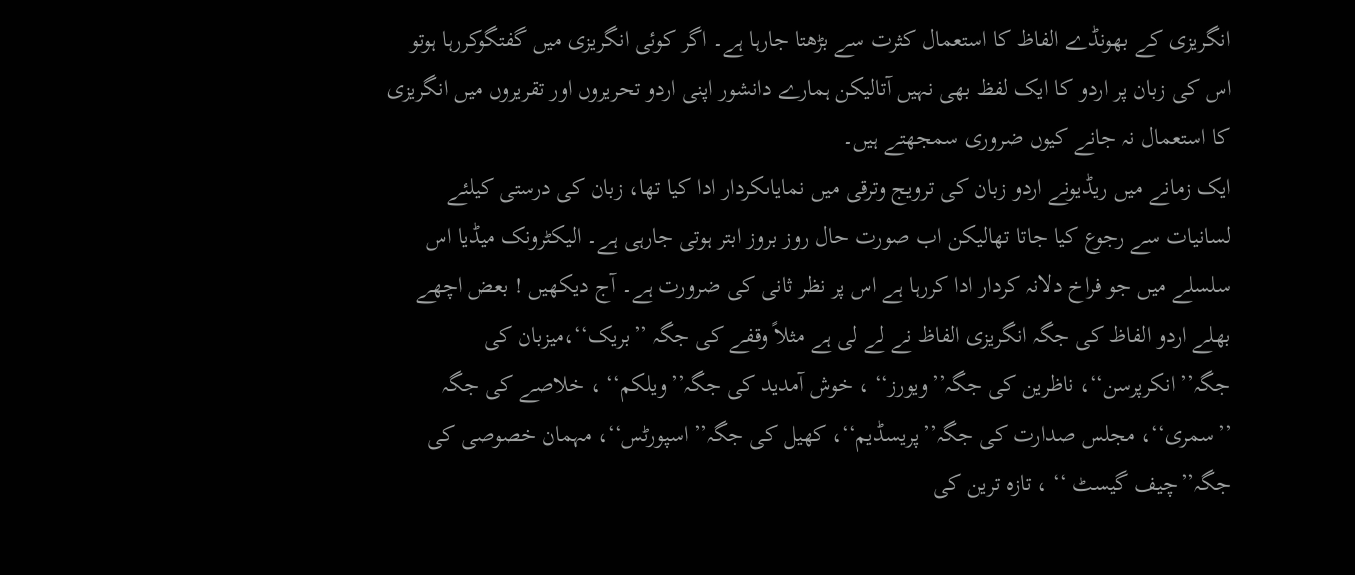انگریزی کے بھونڈے الفاظ کا استعمال کثرت سے بڑھتا جارہا ہے۔ اگر کوئی انگریزی میں گفتگوکررہا ہوتو اس کی زبان پر اردو کا ایک لفظ بھی نہیں آتالیکن ہمارے دانشور اپنی اردو تحریروں اور تقریروں میں انگریزی کا استعمال نہ جانے کیوں ضروری سمجھتے ہیں۔
ایک زمانے میں ریڈیونے اردو زبان کی ترویج وترقی میں نمایاںکردار ادا کیا تھا، زبان کی درستی کیلئے لسانیات سے رجوع کیا جاتا تھالیکن اب صورت حال روز بروز ابتر ہوتی جارہی ہے۔ الیکٹرونک میڈیا اس سلسلے میں جو فراخ دلانہ کردار ادا کررہا ہے اس پر نظر ثانی کی ضرورت ہے۔ آج دیکھیں ! بعض اچھے بھلے اردو الفاظ کی جگہ انگریزی الفاظ نے لے لی ہے مثلاً وقفے کی جگہ ’’بریک‘‘،میزبان کی جگہ’’انکرپرسن‘‘، ناظرین کی جگہ’’ویورز‘‘ ، خوش آمدید کی جگہ’’ویلکم‘‘ ، خلاصے کی جگہ ’’سمری‘‘، مجلس صدارت کی جگہ’’پریسڈیم‘‘، کھیل کی جگہ’’اسپورٹس‘‘، مہمان خصوصی کی جگہ’’چیف گیسٹ ‘‘ ، تازہ ترین کی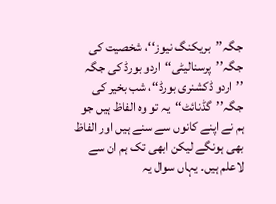جگہ’’بریکنگ نیوز‘‘، شخصیت کی جگہ’’پرسنالیٹی‘‘اردو بورڈ کی جگہ ’’اردو ڈکشنری بورڈ‘‘، شب بخیر کی جگہ’’گڈنائٹ‘‘یہ تو وہ الفاظ ہیں جو ہم نے اپنے کانوں سے سنے ہیں اور الفاظ بھی ہونگے لیکن ابھی تک ہم ان سے لاعلم ہیں۔ یہاں سوال یہ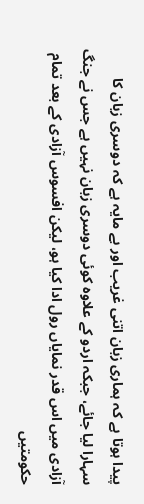پیدا ہوتا ہے کہ ہماری زبان اتنی غریب اور بے مایہ ہے کہ دوسری زبان کا سہارا لیا جائے، جبکہ اردو کے علاوہ کوئی دوسری زبان نہیں ہے جس نے جنگ آزادی میں اس قدر نمایاں رول ادا کیا ہو، لیکن افسوس آزادی کے بعد تمام حکومتیں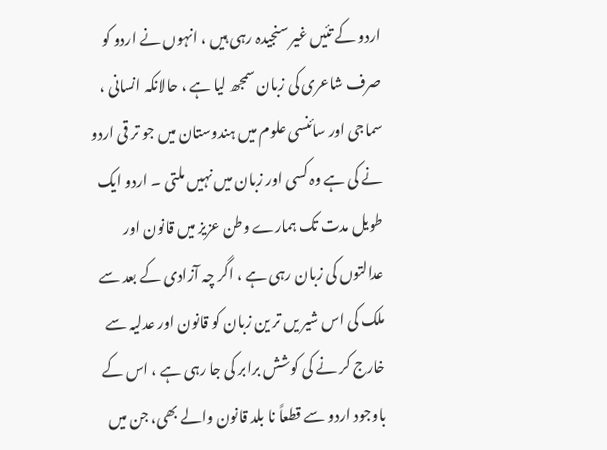اردو کے تئیں غیر سنجیدہ رہی ہیں ، انہوں نے اردو کو صرف شاعری کی زبان سمجھ لیا ہے ، حالانکہ انسانی ، سماجی اور سائنسی علوم میں ہندوستان میں جو تر قی اردو نے کی ہے وہ کسی اور زبان میں نہیں ملتی ۔ اردو ایک طویل مدت تک ہمارے وطن عزیز میں قانون اور عدالتوں کی زبان رہی ہے ، اگر چہ آزادی کے بعد سے ملک کی اس شیر یں تر ین زبان کو قانون اور عدلیہ سے خارج کر نے کی کوشش برابر کی جا رہی ہے ، اس کے باوجود اردو سے قطعاً نا بلد قانون والے بھی، جن میں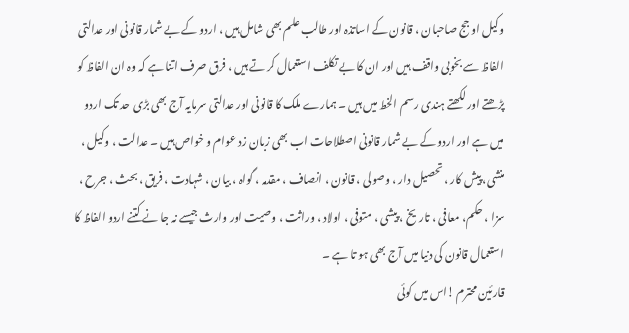وکیل او جج صاحبان ، قانون کے اساتذہ اور طالب علم بھی شامل ہیں ، اردو کے بے شمار قانونی اور عدالتی الفاظ سے بخوبی واقف ہیں اور ان کا بے تکلف استعمال کر تے ہیں ، فرق صرف اتنا ہے کہ وہ ان الفاظ کو پڑھتے اور لکھتے ہندی رسم الخط میں ہیں ۔ ہمارے ملک کا قانونی اور عدالتی سرمایہ آج بھی بڑی حد تک اردو میں ہے اور اردو کے بے شمار قانونی اصطلاحات اب بھی زبان زد عوام و خواص ہیں ۔ عدالت ، وکیل ، منشی، پیش کار ، تحصیل دار ، وصولی ، قانون ، انصاف ، مقدمہ ، گواہ ، بیان ، شہادت ، فریق ، بحث ، جرح ، سزا ، حکم، معافی ، تاریخ ، پیشی ، متوفی ، اولاد ، وراثت ، وصیت اور وارث جیسے نہ جا نے کتنے اردو الفاظ کا استعمال قانون کی دنیا میں آج بھی ہو تا ہے ۔
قارئین محترم !اس میں کوئی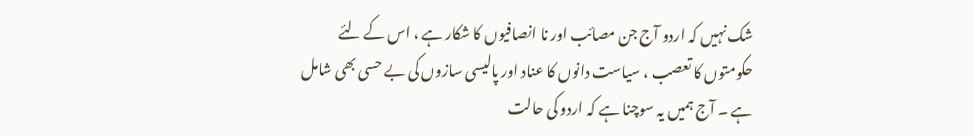شک نہیں کہ اردو آج جن مصائب اور نا انصافیوں کا شکار ہے ، اس کے لئے حکومتوں کا تعصب ، سیاست دانوں کا عناد اور پالیسی سازوں کی بے حسی بھی شامل ہے ۔ آج ہمیں یہ سوچنا ہے کہ اردو کی حالت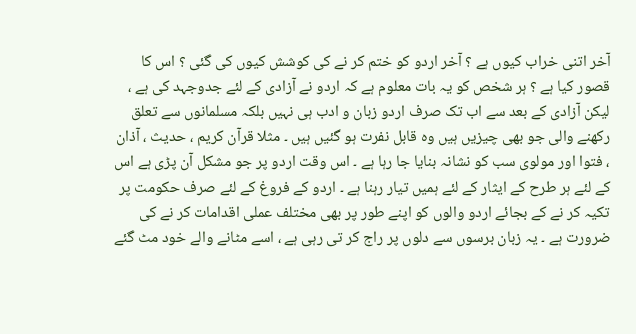آخر اتنی خراب کیوں ہے ؟ آخر اردو کو ختم کر نے کی کوشش کیوں کی گئی ؟ اس کا قصور کیا ہے ؟ ہر شخص کو یہ بات معلوم ہے کہ اردو نے آزادی کے لئے جدوجہد کی ہے ، لیکن آزادی کے بعد سے اب تک صرف اردو زبان و ادب ہی نہیں بلکہ مسلمانوں سے تعلق رکھنے والی جو بھی چیزیں ہیں وہ قابل نفرت ہو گئیں ہیں ۔ مثلا قرآن کریم ، حدیث ، آذان ، فتوا اور مولوی سب کو نشانہ بنایا جا رہا ہے ۔ اس وقت اردو پر جو مشکل آن پڑی ہے اس کے لئے ہر طرح کے ایثار کے لئے ہمیں تیار رہنا ہے ۔ اردو کے فروغ کے لئے صرف حکومت پر تکیہ کر نے کے بجائے اردو والوں کو اپنے طور پر بھی مختلف عملی اقدامات کر نے کی ضرورت ہے ۔ یہ زبان برسوں سے دلوں پر راج کر تی رہی ہے ، اسے مٹانے والے خود مٹ گئے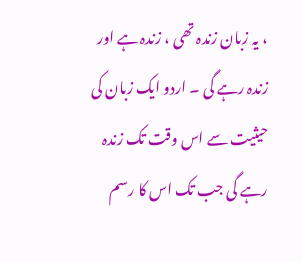، یہ زبان زندہ تھی ، زندہ ہے اور زندہ رہے گی ۔ اردو ایک زبان کی حیثیت سے اس وقت تک زندہ رہے گی جب تک اس کا رسم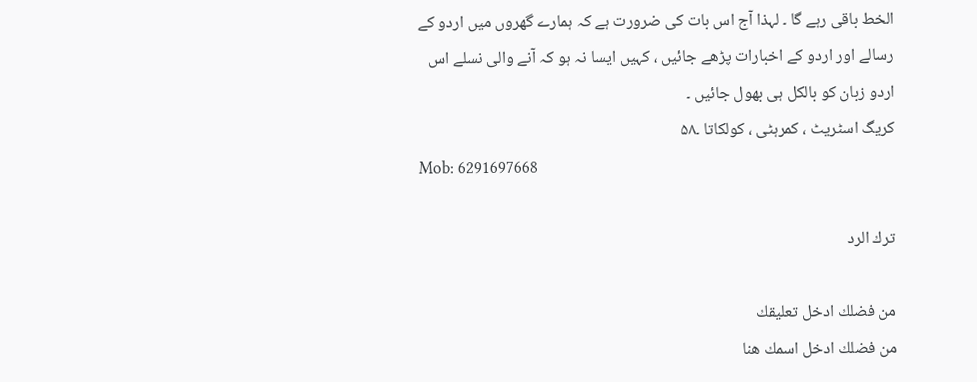الخط باقی رہے گا ۔ لہذا آج اس بات کی ضرورت ہے کہ ہمارے گھروں میں اردو کے رسالے اور اردو کے اخبارات پڑھے جائیں ، کہیں ایسا نہ ہو کہ آنے والی نسلے اس اردو زبان کو بالکل ہی بھول جائیں ۔
کریگ اسٹریٹ ، کمرہٹی ، کولکاتا ۔۵۸
Mob: 6291697668

ترك الرد

من فضلك ادخل تعليقك
من فضلك ادخل اسمك هنا